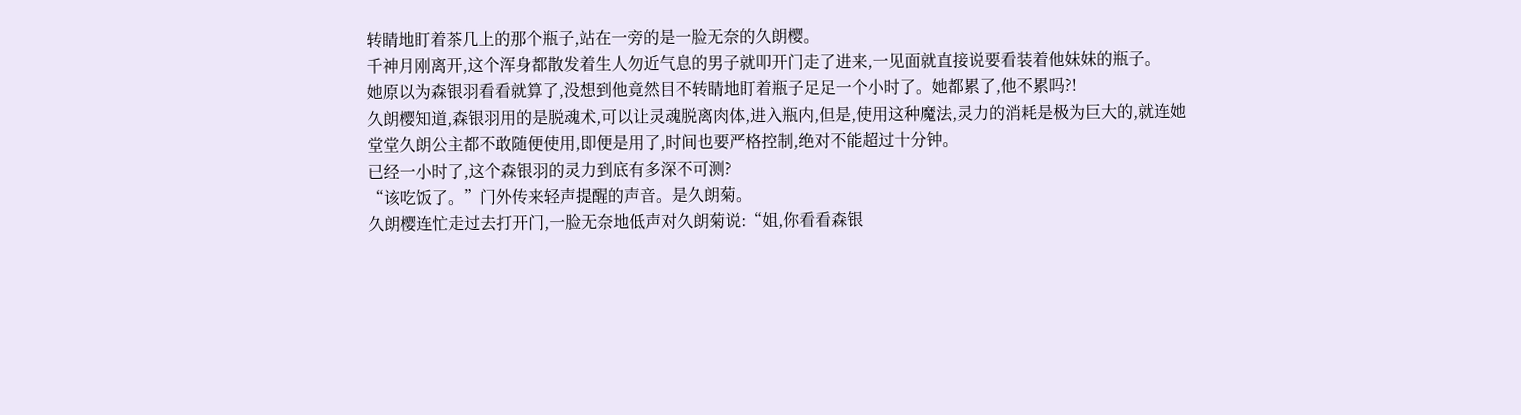转睛地盯着茶几上的那个瓶子,站在一旁的是一脸无奈的久朗樱。
千神月刚离开,这个浑身都散发着生人勿近气息的男子就叩开门走了进来,一见面就直接说要看装着他妹妹的瓶子。
她原以为森银羽看看就算了,没想到他竟然目不转睛地盯着瓶子足足一个小时了。她都累了,他不累吗?!
久朗樱知道,森银羽用的是脱魂术,可以让灵魂脱离肉体,进入瓶内,但是,使用这种魔法,灵力的消耗是极为巨大的,就连她堂堂久朗公主都不敢随便使用,即便是用了,时间也要严格控制,绝对不能超过十分钟。
已经一小时了,这个森银羽的灵力到底有多深不可测?
“该吃饭了。”门外传来轻声提醒的声音。是久朗菊。
久朗樱连忙走过去打开门,一脸无奈地低声对久朗菊说:“姐,你看看森银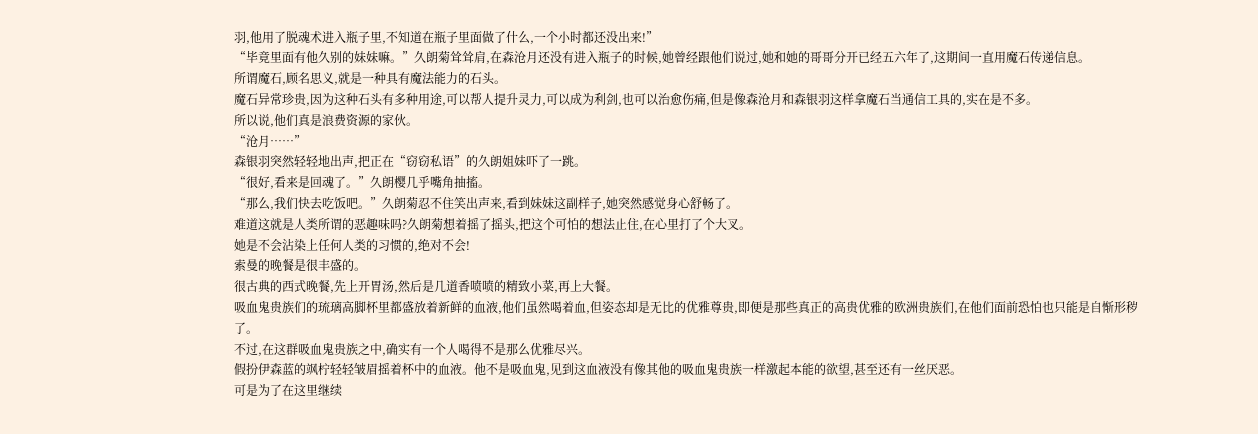羽,他用了脱魂术进入瓶子里,不知道在瓶子里面做了什么,一个小时都还没出来!”
“毕竟里面有他久别的妹妹嘛。”久朗菊耸耸肩,在森沧月还没有进入瓶子的时候,她曾经跟他们说过,她和她的哥哥分开已经五六年了,这期间一直用魔石传递信息。
所谓魔石,顾名思义,就是一种具有魔法能力的石头。
魔石异常珍贵,因为这种石头有多种用途,可以帮人提升灵力,可以成为利剑,也可以治愈伤痛,但是像森沧月和森银羽这样拿魔石当通信工具的,实在是不多。
所以说,他们真是浪费资源的家伙。
“沧月……”
森银羽突然轻轻地出声,把正在“窃窃私语”的久朗姐妹吓了一跳。
“很好,看来是回魂了。”久朗樱几乎嘴角抽搐。
“那么,我们快去吃饭吧。”久朗菊忍不住笑出声来,看到妹妹这副样子,她突然感觉身心舒畅了。
难道这就是人类所谓的恶趣味吗?久朗菊想着摇了摇头,把这个可怕的想法止住,在心里打了个大叉。
她是不会沾染上任何人类的习惯的,绝对不会!
索曼的晚餐是很丰盛的。
很古典的西式晚餐,先上开胃汤,然后是几道香喷喷的精致小菜,再上大餐。
吸血鬼贵族们的琉璃高脚杯里都盛放着新鲜的血液,他们虽然喝着血,但姿态却是无比的优雅尊贵,即便是那些真正的高贵优雅的欧洲贵族们,在他们面前恐怕也只能是自惭形秽了。
不过,在这群吸血鬼贵族之中,确实有一个人喝得不是那么优雅尽兴。
假扮伊森蓝的飒柠轻轻皱眉摇着杯中的血液。他不是吸血鬼,见到这血液没有像其他的吸血鬼贵族一样激起本能的欲望,甚至还有一丝厌恶。
可是为了在这里继续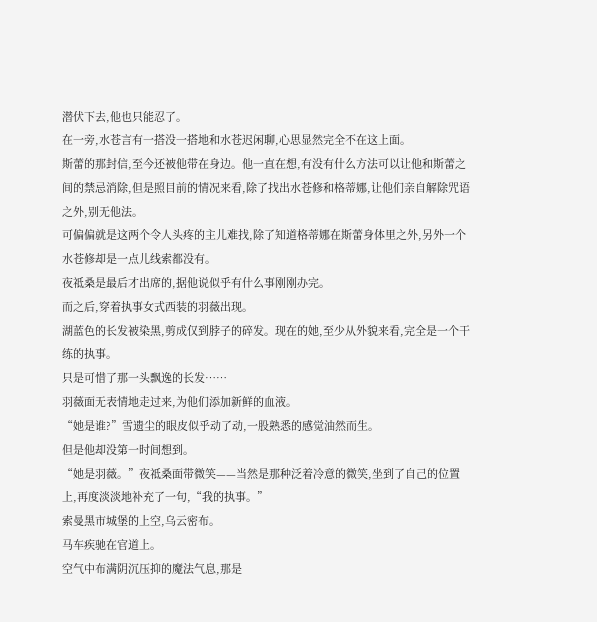潜伏下去,他也只能忍了。
在一旁,水苍言有一搭没一搭地和水苍迟闲聊,心思显然完全不在这上面。
斯蕾的那封信,至今还被他带在身边。他一直在想,有没有什么方法可以让他和斯蕾之间的禁忌消除,但是照目前的情况来看,除了找出水苍修和格蒂娜,让他们亲自解除咒语之外,别无他法。
可偏偏就是这两个令人头疼的主儿难找,除了知道格蒂娜在斯蕾身体里之外,另外一个水苍修却是一点儿线索都没有。
夜祗桑是最后才出席的,据他说似乎有什么事刚刚办完。
而之后,穿着执事女式西装的羽薇出现。
湖蓝色的长发被染黑,剪成仅到脖子的碎发。现在的她,至少从外貌来看,完全是一个干练的执事。
只是可惜了那一头飘逸的长发……
羽薇面无表情地走过来,为他们添加新鲜的血液。
“她是谁?”雪遗尘的眼皮似乎动了动,一股熟悉的感觉油然而生。
但是他却没第一时间想到。
“她是羽薇。”夜祗桑面带微笑——当然是那种泛着冷意的微笑,坐到了自己的位置上,再度淡淡地补充了一句,“我的执事。”
索曼黑市城堡的上空,乌云密布。
马车疾驰在官道上。
空气中布满阴沉压抑的魔法气息,那是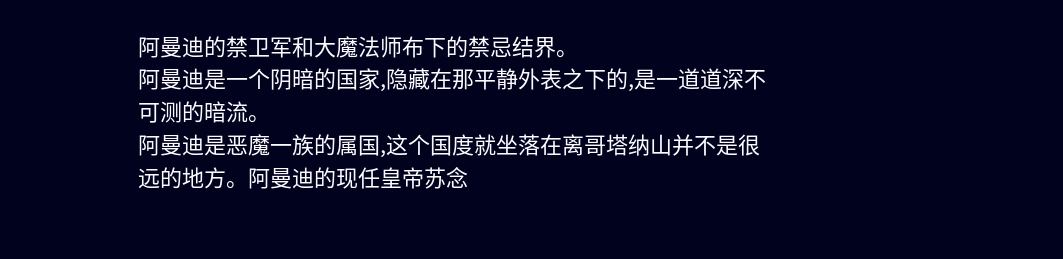阿曼迪的禁卫军和大魔法师布下的禁忌结界。
阿曼迪是一个阴暗的国家,隐藏在那平静外表之下的,是一道道深不可测的暗流。
阿曼迪是恶魔一族的属国,这个国度就坐落在离哥塔纳山并不是很远的地方。阿曼迪的现任皇帝苏念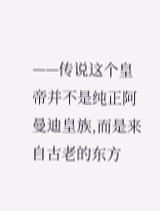——传说这个皇帝并不是纯正阿曼迪皇族,而是来自古老的东方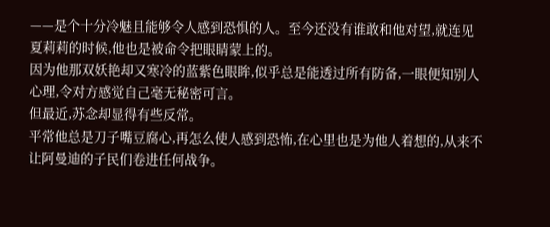——是个十分冷魅且能够令人感到恐惧的人。至今还没有谁敢和他对望,就连见夏莉莉的时候,他也是被命令把眼睛蒙上的。
因为他那双妖艳却又寒冷的蓝紫色眼眸,似乎总是能透过所有防备,一眼便知别人心理,令对方感觉自己毫无秘密可言。
但最近,苏念却显得有些反常。
平常他总是刀子嘴豆腐心,再怎么使人感到恐怖,在心里也是为他人着想的,从来不让阿曼迪的子民们卷进任何战争。